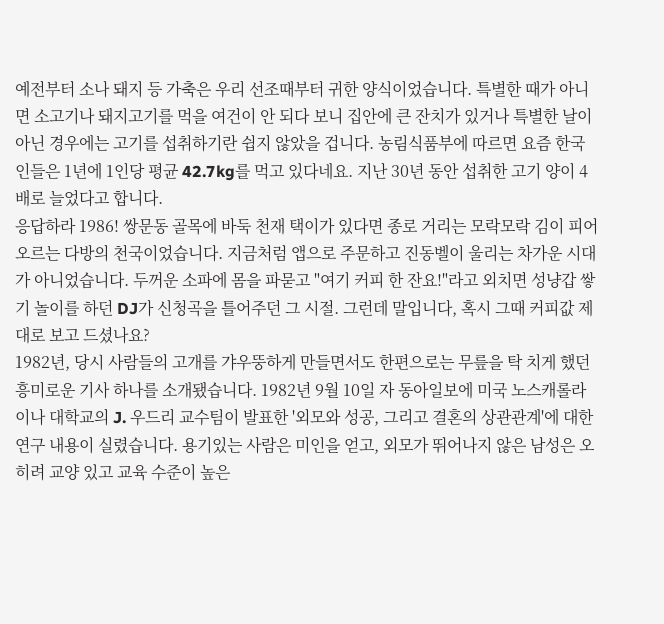예전부터 소나 돼지 등 가축은 우리 선조때부터 귀한 양식이었습니다. 특별한 때가 아니면 소고기나 돼지고기를 먹을 여건이 안 되다 보니 집안에 큰 잔치가 있거나 특별한 날이 아닌 경우에는 고기를 섭취하기란 쉽지 않았을 겁니다. 농림식품부에 따르면 요즘 한국인들은 1년에 1인당 평균 42.7kg를 먹고 있다네요. 지난 30년 동안 섭취한 고기 양이 4배로 늘었다고 합니다.
응답하라 1986! 쌍문동 골목에 바둑 천재 택이가 있다면 종로 거리는 모락모락 김이 피어오르는 다방의 천국이었습니다. 지금처럼 앱으로 주문하고 진동벨이 울리는 차가운 시대가 아니었습니다. 두꺼운 소파에 몸을 파묻고 "여기 커피 한 잔요!"라고 외치면 성냥갑 쌓기 놀이를 하던 DJ가 신청곡을 틀어주던 그 시절. 그런데 말입니다, 혹시 그때 커피값 제대로 보고 드셨나요?
1982년, 당시 사람들의 고개를 갸우뚱하게 만들면서도 한편으로는 무릎을 탁 치게 했던 흥미로운 기사 하나를 소개됐습니다. 1982년 9월 10일 자 동아일보에 미국 노스캐롤라이나 대학교의 J. 우드리 교수팀이 발표한 '외모와 성공, 그리고 결혼의 상관관계'에 대한 연구 내용이 실렸습니다. 용기있는 사람은 미인을 얻고, 외모가 뛰어나지 않은 남성은 오히려 교양 있고 교육 수준이 높은